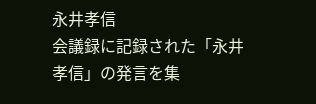永井孝信
会議録に記録された「永井孝信」の発言を集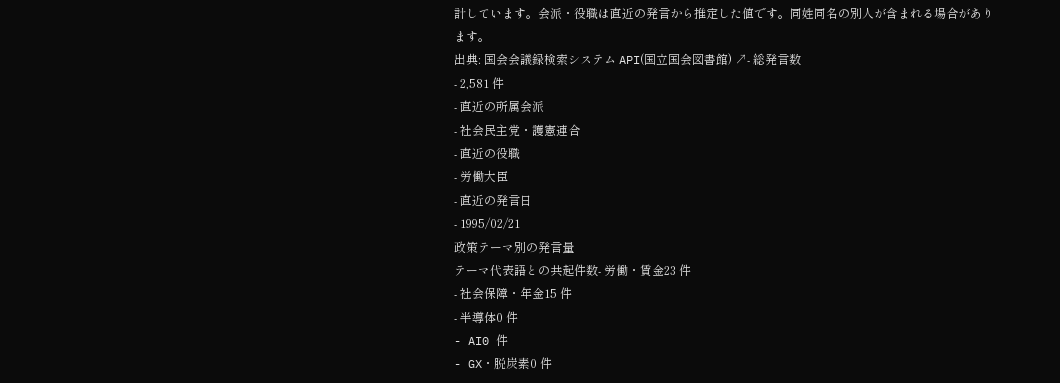計しています。会派・役職は直近の発言から推定した値です。同姓同名の別人が含まれる場合があります。
出典: 国会会議録検索システム API(国立国会図書館) ↗- 総発言数
- 2,581 件
- 直近の所属会派
- 社会民主党・護憲連合
- 直近の役職
- 労働大臣
- 直近の発言日
- 1995/02/21
政策テーマ別の発言量
テーマ代表語との共起件数- 労働・賃金23 件
- 社会保障・年金15 件
- 半導体0 件
- AI0 件
- GX・脱炭素0 件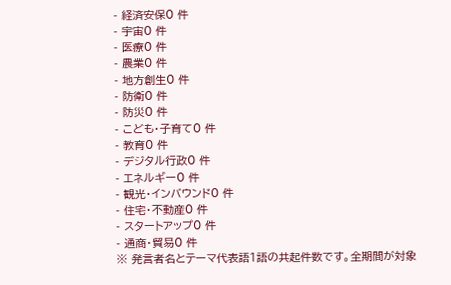- 経済安保0 件
- 宇宙0 件
- 医療0 件
- 農業0 件
- 地方創生0 件
- 防衛0 件
- 防災0 件
- こども・子育て0 件
- 教育0 件
- デジタル行政0 件
- エネルギー0 件
- 観光・インバウンド0 件
- 住宅・不動産0 件
- スタートアップ0 件
- 通商・貿易0 件
※ 発言者名とテーマ代表語1語の共起件数です。全期間が対象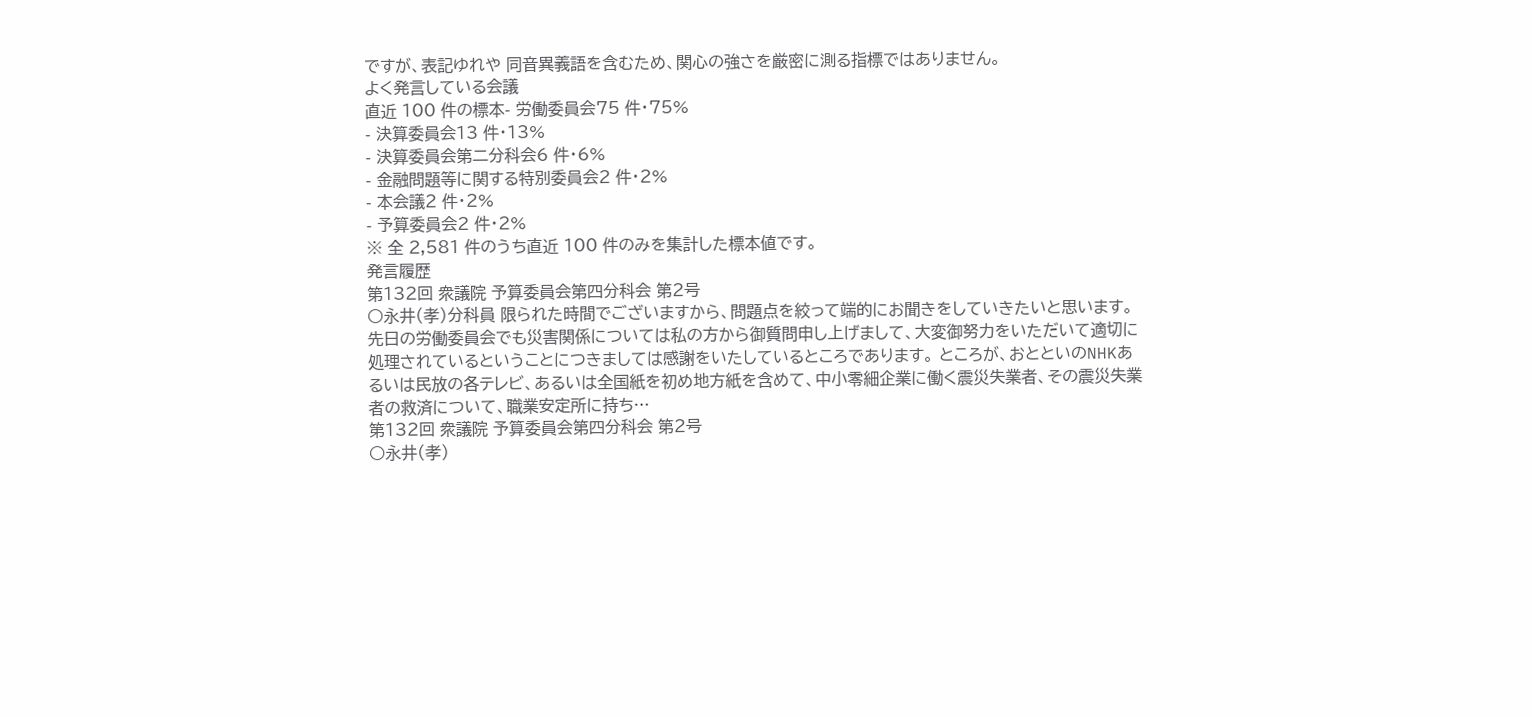ですが、表記ゆれや 同音異義語を含むため、関心の強さを厳密に測る指標ではありません。
よく発言している会議
直近 100 件の標本- 労働委員会75 件・75%
- 決算委員会13 件・13%
- 決算委員会第二分科会6 件・6%
- 金融問題等に関する特別委員会2 件・2%
- 本会議2 件・2%
- 予算委員会2 件・2%
※ 全 2,581 件のうち直近 100 件のみを集計した標本値です。
発言履歴
第132回 衆議院 予算委員会第四分科会 第2号
○永井(孝)分科員 限られた時間でございますから、問題点を絞って端的にお聞きをしていきたいと思います。 先日の労働委員会でも災害関係については私の方から御質問申し上げまして、大変御努力をいただいて適切に処理されているということにつきましては感謝をいたしているところであります。 ところが、おとといのNHKあるいは民放の各テレビ、あるいは全国紙を初め地方紙を含めて、中小零細企業に働く震災失業者、その震災失業者の救済について、職業安定所に持ち…
第132回 衆議院 予算委員会第四分科会 第2号
○永井(孝)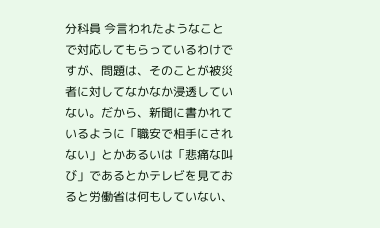分科員 今言われたようなことで対応してもらっているわけですが、問題は、そのことが被災者に対してなかなか浸透していない。だから、新聞に書かれているように「職安で相手にされない」とかあるいは「悲痛な叫び」であるとかテレビを見ておると労働省は何もしていない、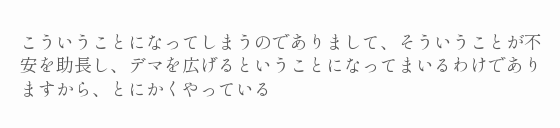こういうことになってしまうのでありまして、そういうことが不安を助長し、デマを広げるということになってまいるわけでありますから、とにかくやっている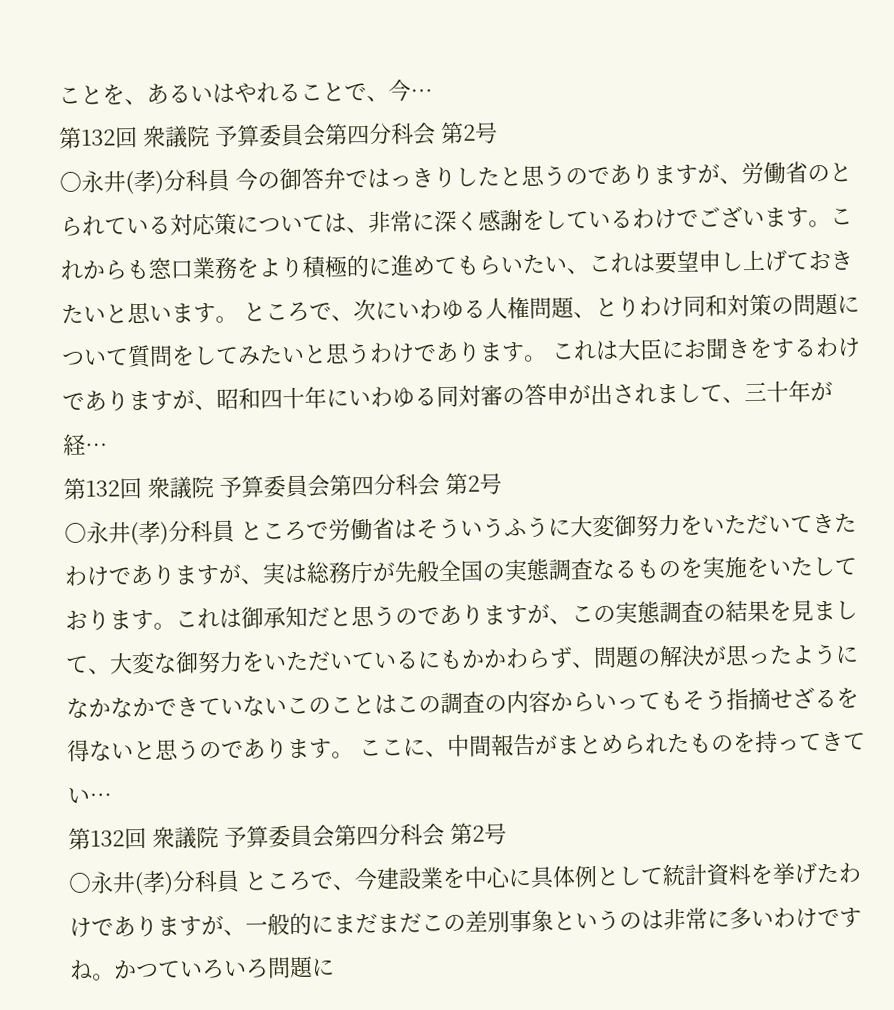ことを、あるいはやれることで、今…
第132回 衆議院 予算委員会第四分科会 第2号
○永井(孝)分科員 今の御答弁ではっきりしたと思うのでありますが、労働省のとられている対応策については、非常に深く感謝をしているわけでございます。これからも窓口業務をより積極的に進めてもらいたい、これは要望申し上げておきたいと思います。 ところで、次にいわゆる人権問題、とりわけ同和対策の問題について質問をしてみたいと思うわけであります。 これは大臣にお聞きをするわけでありますが、昭和四十年にいわゆる同対審の答申が出されまして、三十年が経…
第132回 衆議院 予算委員会第四分科会 第2号
○永井(孝)分科員 ところで労働省はそういうふうに大変御努力をいただいてきたわけでありますが、実は総務庁が先般全国の実態調査なるものを実施をいたしております。これは御承知だと思うのでありますが、この実態調査の結果を見まして、大変な御努力をいただいているにもかかわらず、問題の解決が思ったようになかなかできていないこのことはこの調査の内容からいってもそう指摘せざるを得ないと思うのであります。 ここに、中間報告がまとめられたものを持ってきてい…
第132回 衆議院 予算委員会第四分科会 第2号
○永井(孝)分科員 ところで、今建設業を中心に具体例として統計資料を挙げたわけでありますが、一般的にまだまだこの差別事象というのは非常に多いわけですね。かつていろいろ問題に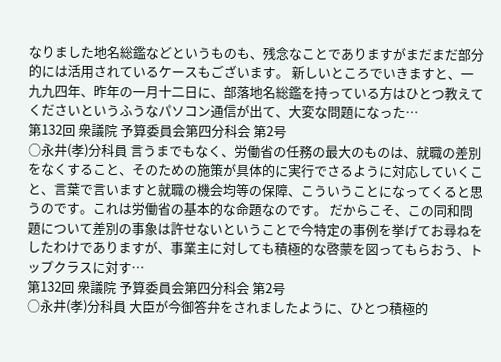なりました地名総鑑などというものも、残念なことでありますがまだまだ部分的には活用されているケースもございます。 新しいところでいきますと、一九九四年、昨年の一月十二日に、部落地名総鑑を持っている方はひとつ教えてくださいというふうなパソコン通信が出て、大変な問題になった…
第132回 衆議院 予算委員会第四分科会 第2号
○永井(孝)分科員 言うまでもなく、労働省の任務の最大のものは、就職の差別をなくすること、そのための施策が具体的に実行でさるように対応していくこと、言葉で言いますと就職の機会均等の保障、こういうことになってくると思うのです。これは労働省の基本的な命題なのです。 だからこそ、この同和問題について差別の事象は許せないということで今特定の事例を挙げてお尋ねをしたわけでありますが、事業主に対しても積極的な啓蒙を図ってもらおう、トップクラスに対す…
第132回 衆議院 予算委員会第四分科会 第2号
○永井(孝)分科員 大臣が今御答弁をされましたように、ひとつ積極的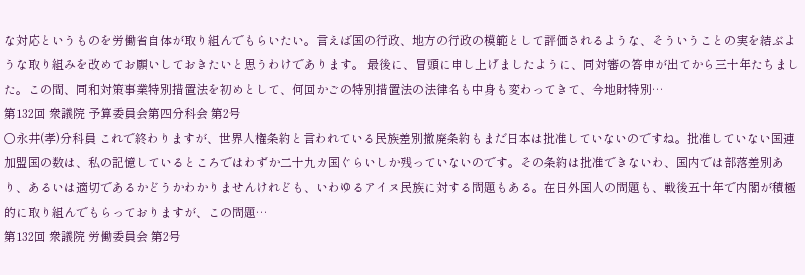な対応というものを労働省自体が取り組んでもらいたい。言えば国の行政、地方の行政の模範として評価されるような、そういうことの実を結ぶような取り組みを改めてお願いしておきたいと思うわけであります。 最後に、冒頭に申し上げましたように、同対審の答申が出てから三十年たちました。この間、同和対策事業特別措置法を初めとして、何回かごの特別措置法の法律名も中身も変わってきて、今地財特別…
第132回 衆議院 予算委員会第四分科会 第2号
○永井(孝)分科員 これで終わりますが、世界人権条約と言われている民族差別撤廃条約もまだ日本は批准していないのですね。批准していない国連加盟国の数は、私の記憶しているところではわずか二十九カ国ぐらいしか残っていないのです。その条約は批准できないわ、国内では部落差別あり、あるいは適切であるかどうかわかりませんけれども、いわゆるアイヌ民族に対する問題もある。在日外国人の問題も、戦後五十年で内閣が積極的に取り組んでもらっておりますが、この問題…
第132回 衆議院 労働委員会 第2号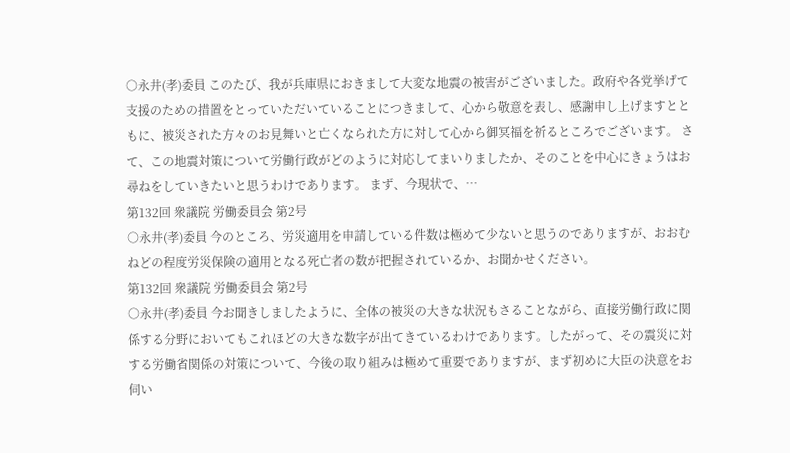○永井(孝)委員 このたび、我が兵庫県におきまして大変な地震の被害がございました。政府や各党挙げて支援のための措置をとっていただいていることにつきまして、心から敬意を表し、感謝申し上げますとともに、被災された方々のお見舞いと亡くなられた方に対して心から御冥福を祈るところでございます。 さて、この地震対策について労働行政がどのように対応してまいりましたか、そのことを中心にきょうはお尋ねをしていきたいと思うわけであります。 まず、今現状で、…
第132回 衆議院 労働委員会 第2号
○永井(孝)委員 今のところ、労災適用を申請している件数は極めて少ないと思うのでありますが、おおむねどの程度労災保険の適用となる死亡者の数が把握されているか、お聞かせください。
第132回 衆議院 労働委員会 第2号
○永井(孝)委員 今お聞きしましたように、全体の被災の大きな状況もさることながら、直接労働行政に関係する分野においてもこれほどの大きな数字が出てきているわけであります。したがって、その震災に対する労働省関係の対策について、今後の取り組みは極めて重要でありますが、まず初めに大臣の決意をお伺い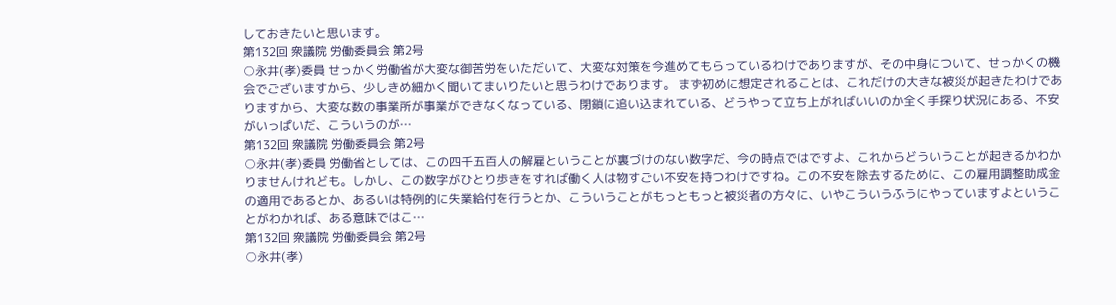しておきたいと思います。
第132回 衆議院 労働委員会 第2号
○永井(孝)委員 せっかく労働省が大変な御苦労をいただいて、大変な対策を今進めてもらっているわけでありますが、その中身について、せっかくの機会でございますから、少しきめ細かく聞いてまいりたいと思うわけであります。 まず初めに想定されることは、これだけの大きな被災が起きたわけでありますから、大変な数の事業所が事業ができなくなっている、閉鎖に追い込まれている、どうやって立ち上がればいいのか全く手探り状況にある、不安がいっぱいだ、こういうのが…
第132回 衆議院 労働委員会 第2号
○永井(孝)委員 労働省としては、この四千五百人の解雇ということが裏づけのない数字だ、今の時点ではですよ、これからどういうことが起きるかわかりませんけれども。しかし、この数字がひとり歩きをすれば働く人は物すごい不安を持つわけですね。この不安を除去するために、この雇用調整助成金の適用であるとか、あるいは特例的に失業給付を行うとか、こういうことがもっともっと被災者の方々に、いやこういうふうにやっていますよということがわかれば、ある意味ではこ…
第132回 衆議院 労働委員会 第2号
○永井(孝)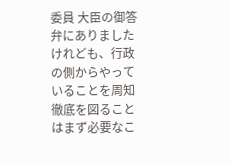委員 大臣の御答弁にありましたけれども、行政の側からやっていることを周知徹底を図ることはまず必要なこ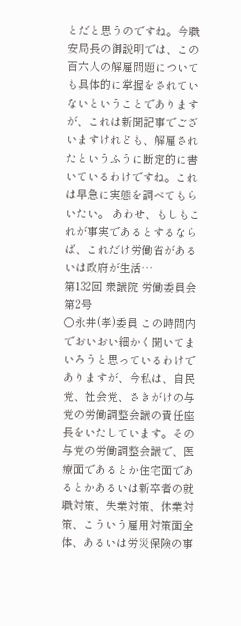とだと思うのですね。今職安局長の御説明では、この百六人の解雇問題についても具体的に掌握をされていないということでありますが、これは新聞記事でございますけれども、解雇されたというふうに断定的に書いているわけですね。これは早急に実態を調べてもらいたい。 あわせ、もしもこれが事実であるとするならば、これだけ労働省があるいは政府が生活…
第132回 衆議院 労働委員会 第2号
○永井(孝)委員 この時間内でおいおい細かく聞いてまいろうと思っているわけでありますが、今私は、自民党、社会党、さきがけの与党の労働調整会議の責任座長をいたしています。その与党の労働調整会議で、医療面であるとか住宅面であるとかあるいは新卒者の就職対策、失業対策、休業対策、こういう雇用対策面全体、あるいは労災保険の事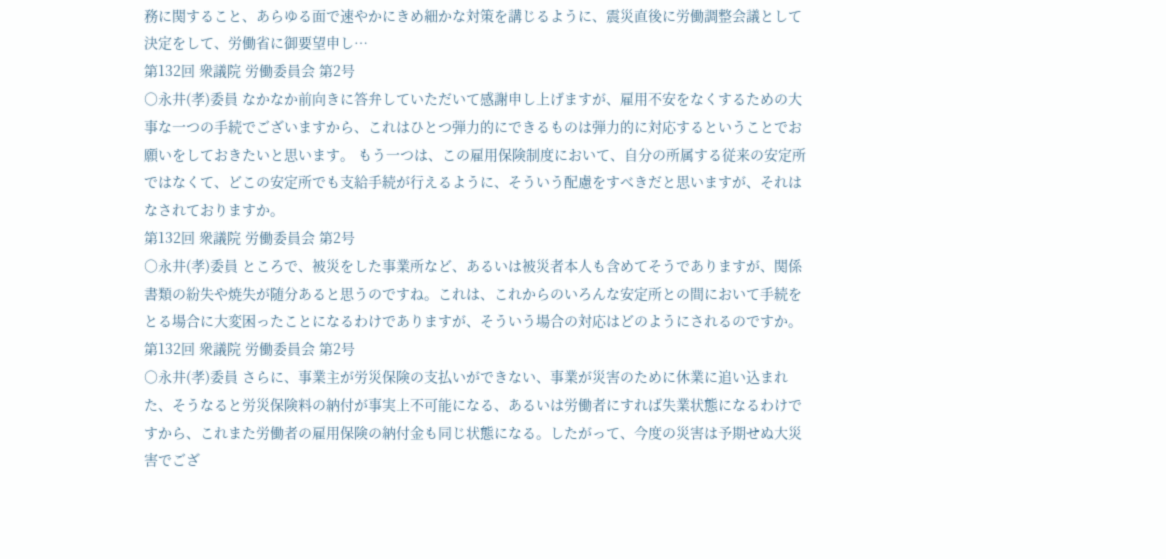務に関すること、あらゆる面で速やかにきめ細かな対策を講じるように、震災直後に労働調整会議として決定をして、労働省に御要望申し…
第132回 衆議院 労働委員会 第2号
○永井(孝)委員 なかなか前向きに答弁していただいて感謝申し上げますが、雇用不安をなくするための大事な一つの手続でございますから、これはひとつ弾力的にできるものは弾力的に対応するということでお願いをしておきたいと思います。 もう一つは、この雇用保険制度において、自分の所属する従来の安定所ではなくて、どこの安定所でも支給手続が行えるように、そういう配慮をすべきだと思いますが、それはなされておりますか。
第132回 衆議院 労働委員会 第2号
○永井(孝)委員 ところで、被災をした事業所など、あるいは被災者本人も含めてそうでありますが、関係書類の紛失や焼失が随分あると思うのですね。これは、これからのいろんな安定所との間において手続をとる場合に大変困ったことになるわけでありますが、そういう場合の対応はどのようにされるのですか。
第132回 衆議院 労働委員会 第2号
○永井(孝)委員 さらに、事業主が労災保険の支払いができない、事業が災害のために休業に追い込まれた、そうなると労災保険料の納付が事実上不可能になる、あるいは労働者にすれば失業状態になるわけですから、これまた労働者の雇用保険の納付金も同じ状態になる。したがって、今度の災害は予期せぬ大災害でござ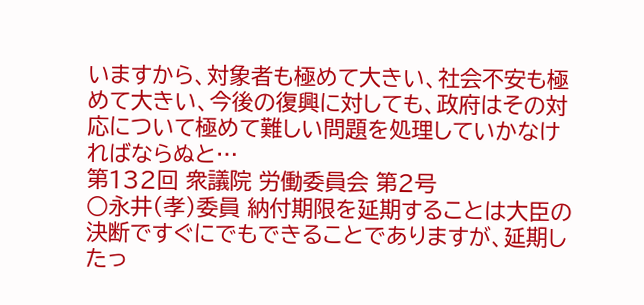いますから、対象者も極めて大きい、社会不安も極めて大きい、今後の復興に対しても、政府はその対応について極めて難しい問題を処理していかなければならぬと…
第132回 衆議院 労働委員会 第2号
○永井(孝)委員 納付期限を延期することは大臣の決断ですぐにでもできることでありますが、延期したっ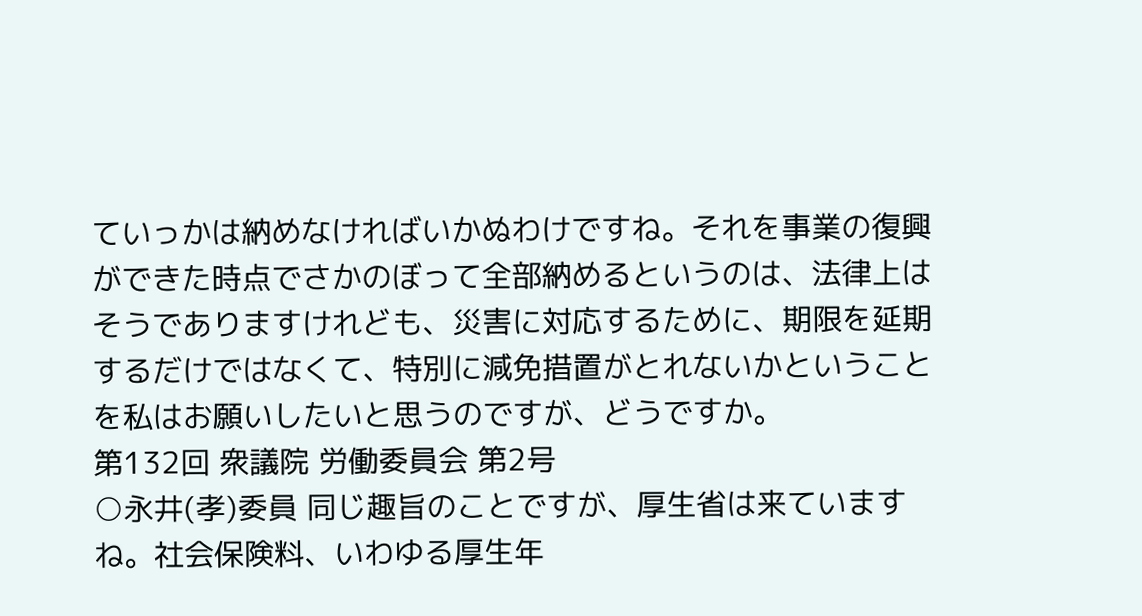ていっかは納めなければいかぬわけですね。それを事業の復興ができた時点でさかのぼって全部納めるというのは、法律上はそうでありますけれども、災害に対応するために、期限を延期するだけではなくて、特別に減免措置がとれないかということを私はお願いしたいと思うのですが、どうですか。
第132回 衆議院 労働委員会 第2号
○永井(孝)委員 同じ趣旨のことですが、厚生省は来ていますね。社会保険料、いわゆる厚生年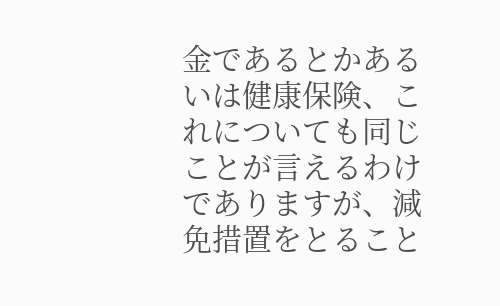金であるとかあるいは健康保険、これについても同じことが言えるわけでありますが、減免措置をとること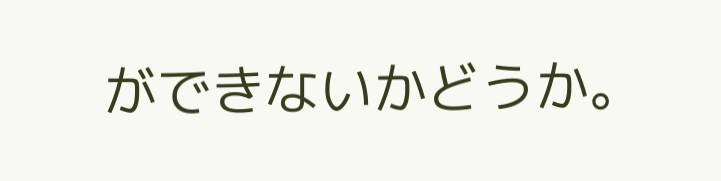ができないかどうか。